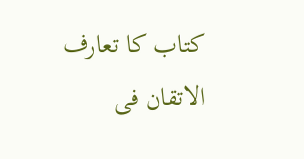کتاب کا تعارف
الاتقان فی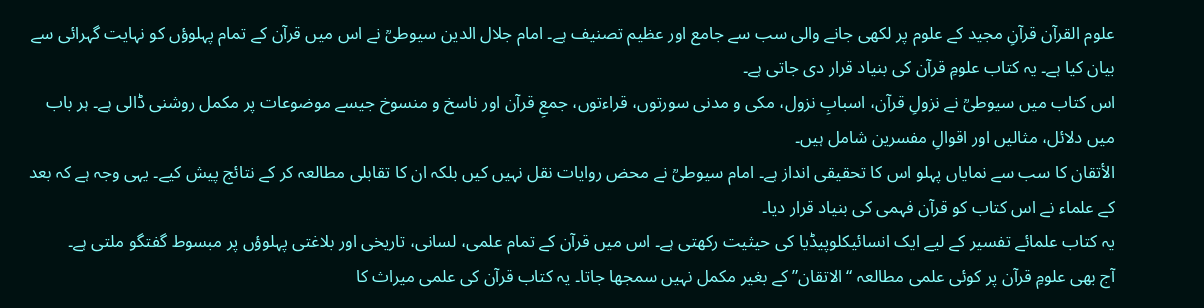علوم القرآن قرآنِ مجید کے علوم پر لکھی جانے والی سب سے جامع اور عظیم تصنیف ہے۔ امام جلال الدین سیوطیؒ نے اس میں قرآن کے تمام پہلوؤں کو نہایت گہرائی سے بیان کیا ہے۔ یہ کتاب علومِ قرآن کی بنیاد قرار دی جاتی ہے۔
اس کتاب میں سیوطیؒ نے نزولِ قرآن، اسبابِ نزول، مکی و مدنی سورتوں، قراءتوں، جمعِ قرآن اور ناسخ و منسوخ جیسے موضوعات پر مکمل روشنی ڈالی ہے۔ ہر باب میں دلائل، مثالیں اور اقوالِ مفسرین شامل ہیں۔
الأتقان کا سب سے نمایاں پہلو اس کا تحقیقی انداز ہے۔ امام سیوطیؒ نے محض روایات نقل نہیں کیں بلکہ ان کا تقابلی مطالعہ کر کے نتائج پیش کیے۔ یہی وجہ ہے کہ بعد کے علماء نے اس کتاب کو قرآن فہمی کی بنیاد قرار دیا۔
یہ کتاب علمائے تفسیر کے لیے ایک انسائیکلوپیڈیا کی حیثیت رکھتی ہے۔ اس میں قرآن کے تمام علمی، لسانی، تاریخی اور بلاغتی پہلوؤں پر مبسوط گفتگو ملتی ہے۔
آج بھی علومِ قرآن پر کوئی علمی مطالعہ “الاتقان” کے بغیر مکمل نہیں سمجھا جاتا۔ یہ کتاب قرآن کی علمی میراث کا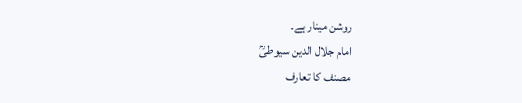روشن مینار ہے۔
امام جلال الدین سیوطیؒ
مصنف کا تعارف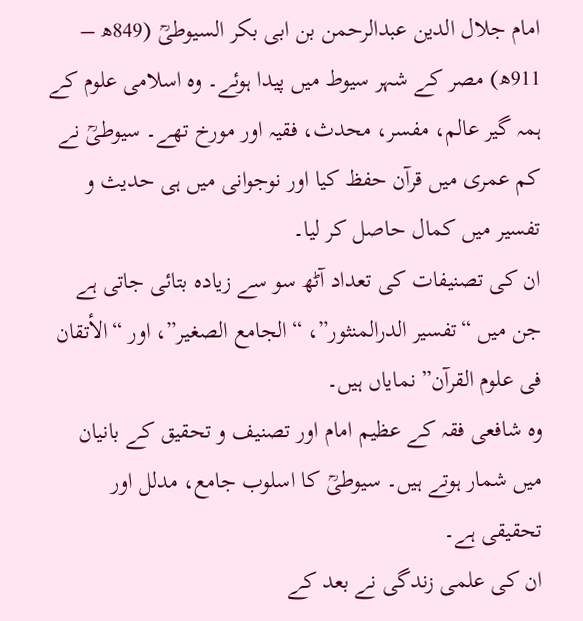امام جلال الدین عبدالرحمن بن ابی بکر السیوطیؒ (849ھ – 911ھ) مصر کے شہر سیوط میں پیدا ہوئے۔ وہ اسلامی علوم کے ہمہ گیر عالم، مفسر، محدث، فقیہ اور مورخ تھے۔ سیوطیؒ نے کم عمری میں قرآن حفظ کیا اور نوجوانی میں ہی حدیث و تفسیر میں کمال حاصل کر لیا۔
ان کی تصنیفات کی تعداد آٹھ سو سے زیادہ بتائی جاتی ہے جن میں “تفسیر الدرالمنثور”، “الجامع الصغیر”، اور “الأتقان فی علوم القرآن” نمایاں ہیں۔
وہ شافعی فقہ کے عظیم امام اور تصنیف و تحقیق کے بانیان میں شمار ہوتے ہیں۔ سیوطیؒ کا اسلوب جامع، مدلل اور تحقیقی ہے۔
ان کی علمی زندگی نے بعد کے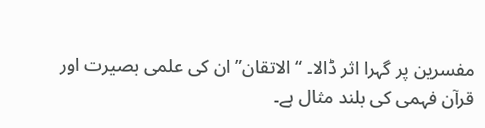مفسرین پر گہرا اثر ڈالا۔ “الاتقان” ان کی علمی بصیرت اور قرآن فہمی کی بلند مثال ہے۔